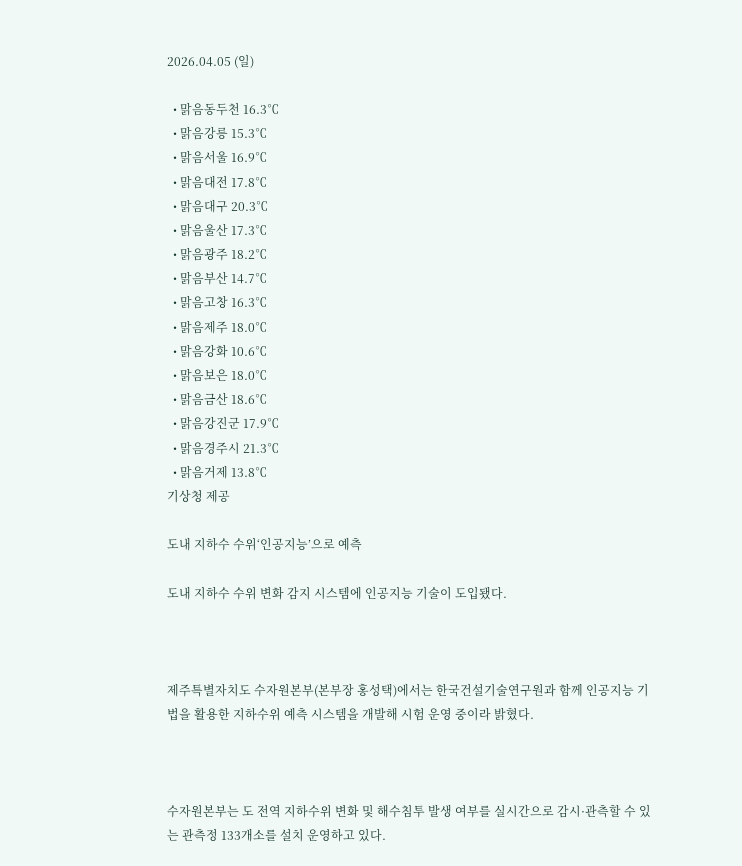2026.04.05 (일)

  • 맑음동두천 16.3℃
  • 맑음강릉 15.3℃
  • 맑음서울 16.9℃
  • 맑음대전 17.8℃
  • 맑음대구 20.3℃
  • 맑음울산 17.3℃
  • 맑음광주 18.2℃
  • 맑음부산 14.7℃
  • 맑음고창 16.3℃
  • 맑음제주 18.0℃
  • 맑음강화 10.6℃
  • 맑음보은 18.0℃
  • 맑음금산 18.6℃
  • 맑음강진군 17.9℃
  • 맑음경주시 21.3℃
  • 맑음거제 13.8℃
기상청 제공

도내 지하수 수위‘인공지능’으로 예측

도내 지하수 수위 변화 감지 시스템에 인공지능 기술이 도입됐다.



제주특별자치도 수자원본부(본부장 홍성택)에서는 한국건설기술연구원과 함께 인공지능 기법을 활용한 지하수위 예측 시스템을 개발해 시험 운영 중이라 밝혔다.



수자원본부는 도 전역 지하수위 변화 및 해수침투 발생 여부를 실시간으로 감시·관측할 수 있는 관측정 133개소를 설치 운영하고 있다.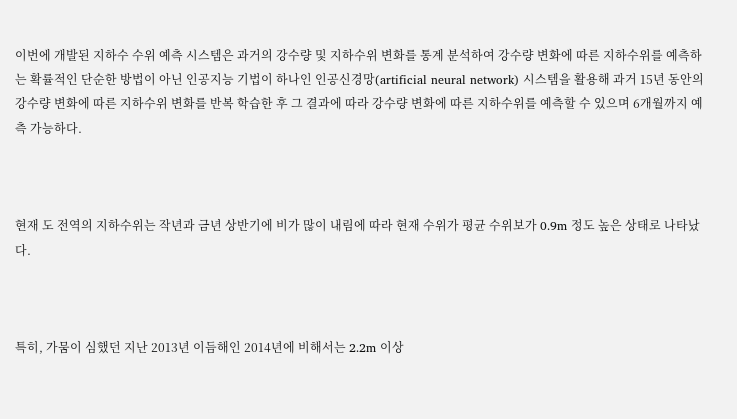이번에 개발된 지하수 수위 예측 시스템은 과거의 강수량 및 지하수위 변화를 통계 분석하여 강수량 변화에 따른 지하수위를 예측하는 확률적인 단순한 방법이 아닌 인공지능 기법이 하나인 인공신경망(artificial neural network) 시스템을 활용해 과거 15년 동안의 강수량 변화에 따른 지하수위 변화를 반복 학습한 후 그 결과에 따라 강수량 변화에 따른 지하수위를 예측할 수 있으며 6개월까지 예측 가능하다.



현재 도 전역의 지하수위는 작년과 금년 상반기에 비가 많이 내림에 따라 현재 수위가 평균 수위보가 0.9m 정도 높은 상태로 나타났다.



특히, 가뭄이 심했던 지난 2013년 이듬해인 2014년에 비해서는 2.2m 이상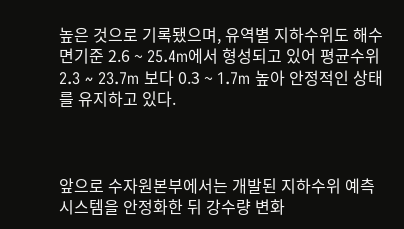높은 것으로 기록됐으며, 유역별 지하수위도 해수면기준 2.6 ~ 25.4m에서 형성되고 있어 평균수위 2.3 ~ 23.7m 보다 0.3 ~ 1.7m 높아 안정적인 상태를 유지하고 있다.



앞으로 수자원본부에서는 개발된 지하수위 예측 시스템을 안정화한 뒤 강수량 변화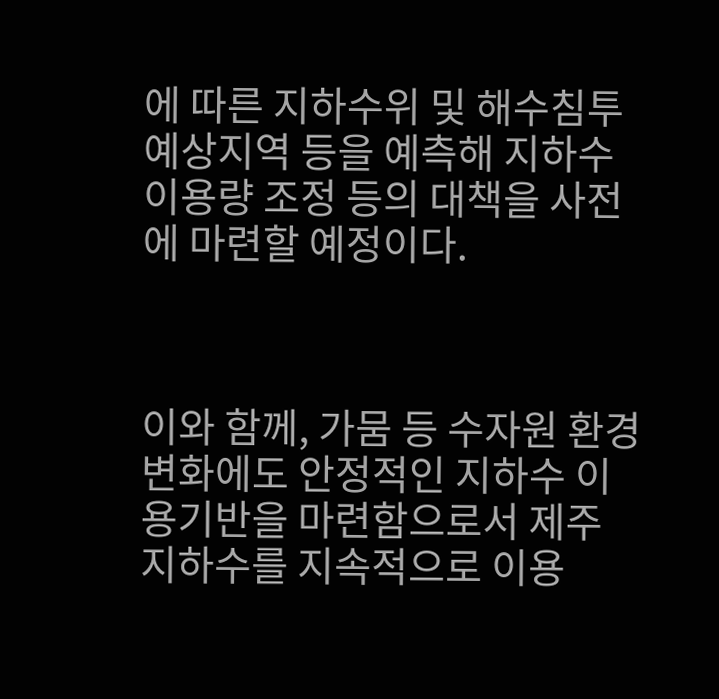에 따른 지하수위 및 해수침투 예상지역 등을 예측해 지하수 이용량 조정 등의 대책을 사전에 마련할 예정이다.



이와 함께, 가뭄 등 수자원 환경변화에도 안정적인 지하수 이용기반을 마련함으로서 제주 지하수를 지속적으로 이용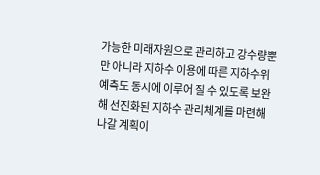가능한 미래자원으로 관리하고 강수량뿐만 아니라 지하수 이용에 따른 지하수위 예측도 동시에 이루어 질 수 있도록 보완해 선진화된 지하수 관리체계를 마련해 나갈 계획이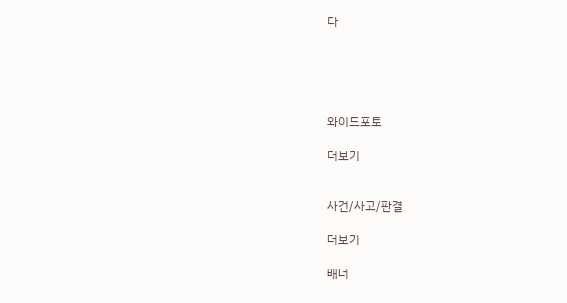다





와이드포토

더보기


사건/사고/판결

더보기

배너